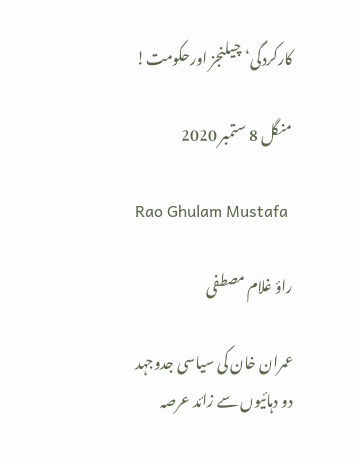کارکردگی‘چیلنجز اورحکومت!

منگل 8 ستمبر 2020

Rao Ghulam Mustafa

راؤ غلام مصطفی

عمران خان کی سیاسی جدوجہد دو دہائیوں سے زائد عرصہ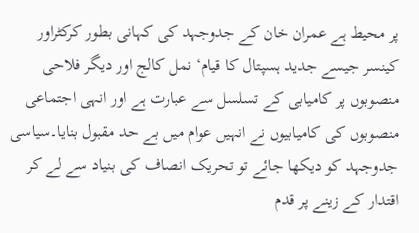پر محیط ہے عمران خان کے جدوجہد کی کہانی بطور کرکٹراور کینسر جیسے جدید ہسپتال کا قیام‘ نمل کالج اور دیگر فلاحی منصوبوں پر کامیابی کے تسلسل سے عبارت ہے اور انہی اجتماعی منصوبوں کی کامیابیوں نے انہیں عوام میں بے حد مقبول بنایا۔سیاسی جدوجہد کو دیکھا جائے تو تحریک انصاف کی بنیاد سے لے کر اقتدار کے زینے پر قدم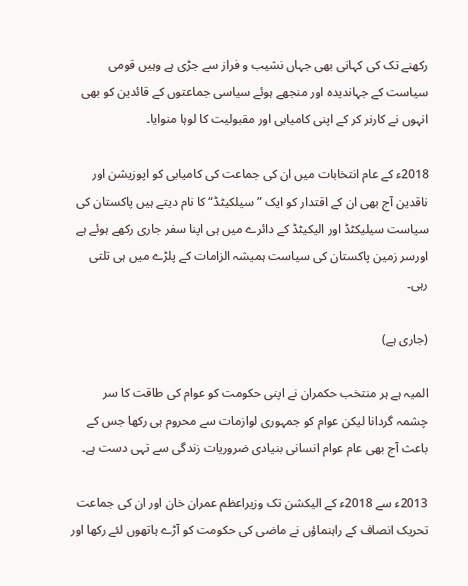رکھنے تک کی کہانی بھی جہاں نشیب و فراز سے جڑی ہے وہیں قومی سیاست کے جہاندیدہ اور منجھے ہوئے سیاسی جماعتوں کے قائدین کو بھی انہوں نے کارنر کر کے اپنی کامیابی اور مقبولیت کا لوہا منوایا۔

2018ء کے عام انتخابات میں ان کی جماعت کی کامیابی کو اپوزیشن اور ناقدین آج بھی ان کے اقتدار کو ایک ”سیلکیٹڈ“ کا نام دیتے ہیں پاکستان کی سیاست سیلیکٹڈ اور الیکیٹڈ کے دائرے میں ہی اپنا سفر جاری رکھے ہوئے ہے اورسر زمین پاکستان کی سیاست ہمیشہ الزامات کے پلڑے میں ہی تلتی رہی۔

(جاری ہے)

المیہ ہے ہر منتخب حکمران نے اپنی حکومت کو عوام کی طاقت کا سر چشمہ گردانا لیکن عوام کو جمہوری لوازمات سے محروم ہی رکھا جس کے باعث آج بھی عام عوام انسانی بنیادی ضروریات زندگی سے تہی دست ہے۔

2013ء سے 2018ء کے الیکشن تک وزیراعظم عمران خان اور ان کی جماعت تحریک انصاف کے راہنماؤں نے ماضی کی حکومت کو آڑے ہاتھوں لئے رکھا اور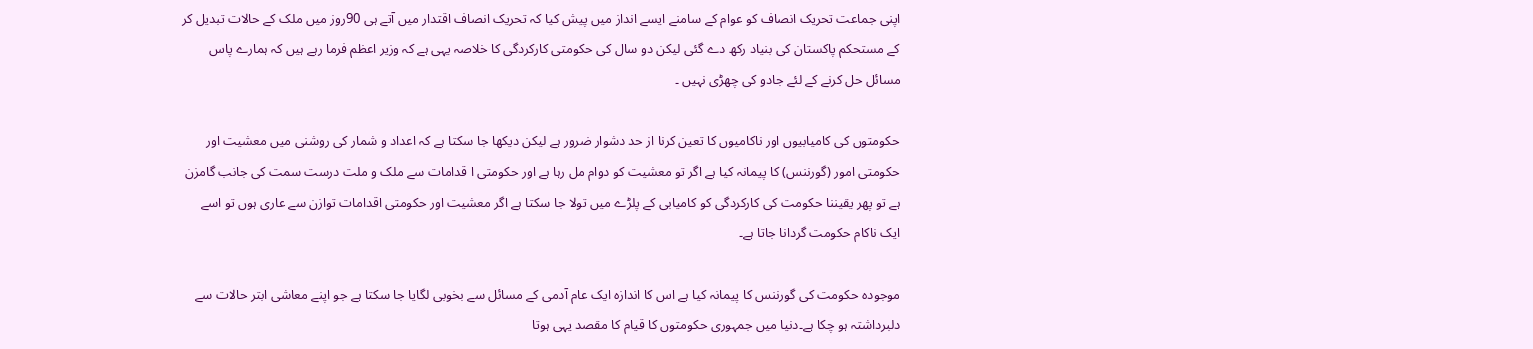اپنی جماعت تحریک انصاف کو عوام کے سامنے ایسے انداز میں پیش کیا کہ تحریک انصاف اقتدار میں آتے ہی 90روز میں ملک کے حالات تبدیل کر کے مستحکم پاکستان کی بنیاد رکھ دے گئی لیکن دو سال کی حکومتی کارکردگی کا خلاصہ یہی ہے کہ وزیر اعظم فرما رہے ہیں کہ ہمارے پاس مسائل حل کرنے کے لئے جادو کی چھڑی نہیں ۔

حکومتوں کی کامیابیوں اور ناکامیوں کا تعین کرنا از حد دشوار ضرور ہے لیکن دیکھا جا سکتا ہے کہ اعداد و شمار کی روشنی میں معشیت اور حکومتی امور (گورننس) کا پیمانہ کیا ہے اگر تو معشیت کو دوام مل رہا ہے اور حکومتی ا قدامات سے ملک و ملت درست سمت کی جانب گامزن ہے تو پھر یقیننا حکومت کی کارکردگی کو کامیابی کے پلڑے میں تولا جا سکتا ہے اگر معشیت اور حکومتی اقدامات توازن سے عاری ہوں تو اسے ایک ناکام حکومت گردانا جاتا ہے۔

موجودہ حکومت کی گورننس کا پیمانہ کیا ہے اس کا اندازہ ایک عام آدمی کے مسائل سے بخوبی لگایا جا سکتا ہے جو اپنے معاشی ابتر حالات سے دلبرداشتہ ہو چکا ہے۔دنیا میں جمہوری حکومتوں کا قیام کا مقصد یہی ہوتا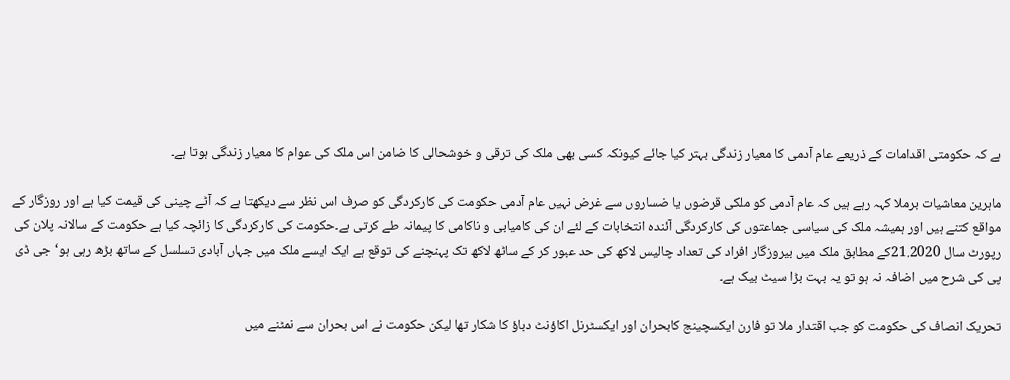ہے کہ حکومتی اقدامات کے ذریعے عام آدمی کا معیار زندگی بہتر کیا جائے کیونکہ کسی بھی ملک کی ترقی و خوشحالی کا ضامن اس ملک کی عوام کا معیار زندگی ہوتا ہے۔

ماہرین معاشیات برملا کہہ رہے ہیں کہ عام آدمی کو ملکی قرضوں یا ضساروں سے غرض نہیں عام آدمی حکومت کی کارکردگی کو صرف اس نظر سے دیکھتا ہے کہ آٹے چینی کی قیمت کیا ہے اور روزگار کے مواقع کتنے ہیں اور ہمیشہ ملک کی سیاسی جماعتوں کی کارکردگی آئندہ انتخابات کے لئے ان کی کامیابی و ناکامی کا پیمانہ طے کرتی ہے۔حکومت کی کارکردگی کا زائچہ کیا ہے حکومت کے سالانہ پلان کی رپورٹ سال 21.2020کے مطابق ملک میں بیروزگار افراد کی تعداد چالیس لاکھ کی حد عبور کر کے ساٹھ لاکھ تک پہنچنے کی توقع ہے ایک ایسے ملک میں جہاں آبادی تسلسل کے ساتھ بڑھ رہی ہو‘جی ڈی پی کی شرح میں اضافہ نہ ہو تو یہ بہت بڑا سیٹ بیک ہے۔

تحریک انصاف کی حکومت کو جب اقتدار ملا تو فارن ایکسچینج کابحران اور ایکسٹرنل اکاؤنٹ دباؤ کا شکار تھا لیکن حکومت نے اس بحران سے نمٹنے میں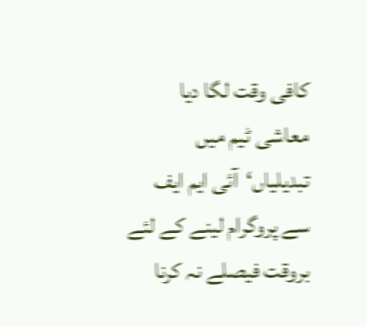کافی وقت لگا دیا معاشی ٹیم میں تبدیلیاں‘آئی ایم ایف سے پروگرام لینے کے لئے بروقت فیصلے نہ کرنا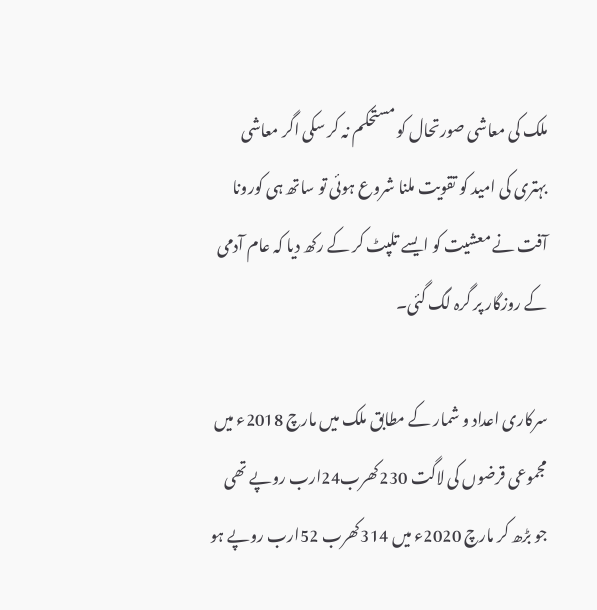ملک کی معاشی صورتحال کو مستحکم نہ کر سکی اگر معاشی بہتری کی امید کو تقویت ملنا شروع ہوئی تو ساتھ ہی کورونا آفت نے معشیت کو ایسے تلپٹ کر کے رکھ دیا کہ عام آدمی کے روزگار پر گرہ لگ گئی۔

سرکاری اعداد و شمار کے مطابق ملک میں مارچ 2018ء میں مجموعی قرضوں کی لاگت 230کھرب24ارب روپے تھی جو بڑھ کر مارچ 2020ء میں 314کھرب 52ارب روپے ہو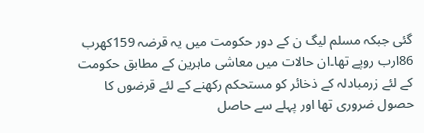گئی جبکہ مسلم لیگ ن کے دور حکومت میں یہ قرضہ 159کھرب 86ارب روپے تھا۔ان حالات میں معاشی ماہرین کے مطابق حکومت کے لئے زرمبادلہ کے ذخائر کو مستحکم رکھنے کے لئے قرضوں کا حصول ضروری تھا اور پہلے سے حاصل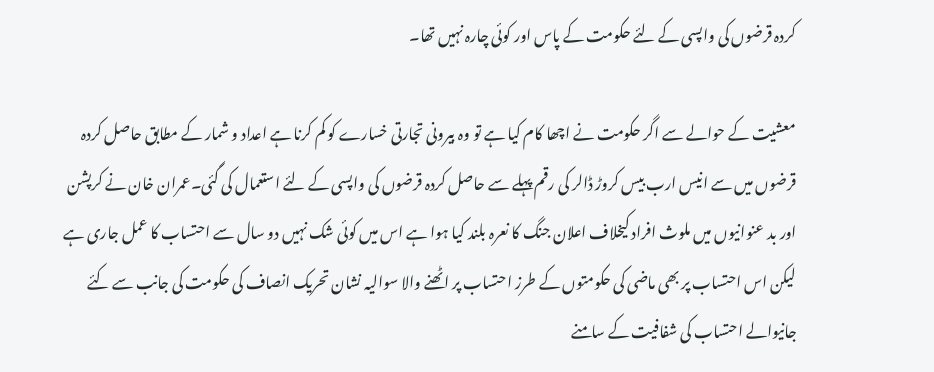کردہ قرضوں کی واپسی کے لئے حکومت کے پاس اور کوئی چارہ نہیں تھا۔

معشیت کے حوالے سے اگر حکومت نے اچھا کام کیا ہے تو وہ بیرونی تجارتی خسارے کو کم کرنا ہے اعداد و شمار کے مطابق حاصل کردہ قرضوں میں سے انیس ارب بیس کروڑ ڈالر کی رقم پہلے سے حاصل کردہ قرضوں کی واپسی کے لئے استعمال کی گئی۔عمران خان نے کرپشن اور بد عنوانیوں میں ملوث افراد کیخلاف اعلان جنگ کا نعرہ بلند کیا ہوا ہے اس میں کوئی شک نہیں دو سال سے احتساب کا عمل جاری ہے لیکن اس احتساب پر بھی ماضی کی حکومتوں کے طرز احتساب پر اٹھنے والا سوالیہ نشان تحریک انصاف کی حکومت کی جانب سے کئے جانیوالے احتساب کی شفافیت کے سامنے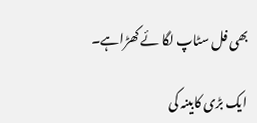بھی فل سٹاپ لگا ئے کھڑاہے۔

ایک بڑی کابینہ کی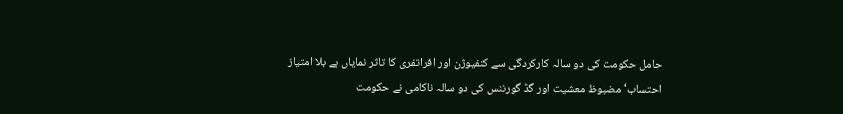حامل حکومت کی دو سالہ کارکردگی سے کنفیوژن اور افراتفری کا تاثر نمایاں ہے بلا امتیاز احتساب‘مضبوظ معشیت اور گڈ گورننس کی دو سالہ ناکامی نے حکومت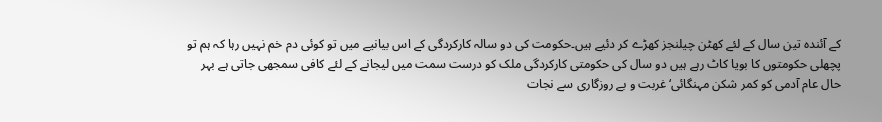کے آئندہ تین سال کے لئے کھٹن چیلنجز کھڑے کر دئیے ہیں۔حکومت کی دو سالہ کارکردگی کے اس بیانیے میں تو کوئی دم خم نہیں رہا کہ ہم تو پچھلی حکومتوں کا بویا کاٹ رہے ہیں دو سال کی حکومتی کارکردگی ملک کو درست سمت میں لیجانے کے لئے کافی سمجھی جاتی ہے بہر حال عام آدمی کو کمر شکن مہنگائی‘غربت و بے روزگاری سے نجات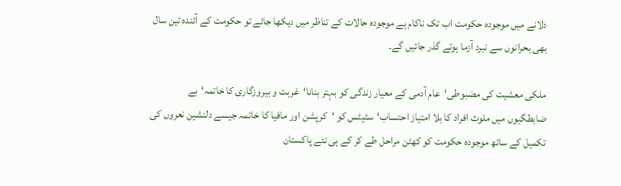دلانے میں موجودہ حکومت اب تک ناکام ہے موجودہ حالات کے تناظر میں دیکھا جائے تو حکومت کے آئندہ تین سال بھی بحرانوں سے نبرد آزما ہوتے گذر جائیں گے۔

ملکی معشیت کی مضبوطی‘عام آدمی کے معیار زندگی کو بہتر بنانا‘غربت و بیروزگاری کا خاتمہ‘بے ضابطگیوں میں ملوث افراد کا بلا امتیاز احتساب‘سٹیٹس کو ‘کرپشن اور مافیا کا خاتمہ جیسے دلنشین نعروں کی تکمیل کے ساتھ موجودہ حکومت کو کھٹن مراحل طے کر کے ہی نئے پاکستان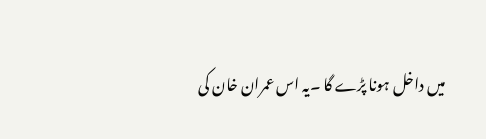میں داخل ہونا پڑے گا ۔یہ اس عمران خان کی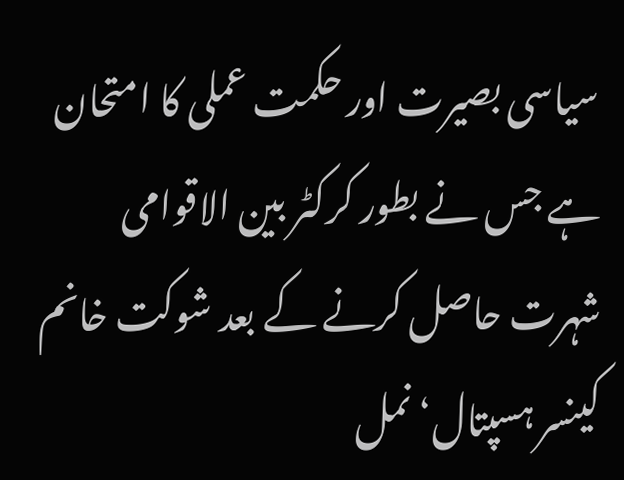سیاسی بصیرت اور حکمت عملی کا امتحان ہے جس نے بطور کرکٹر بین الاقوامی شہرت حاصل کرنے کے بعد شوکت خانم کینسر ہسپتال‘نمل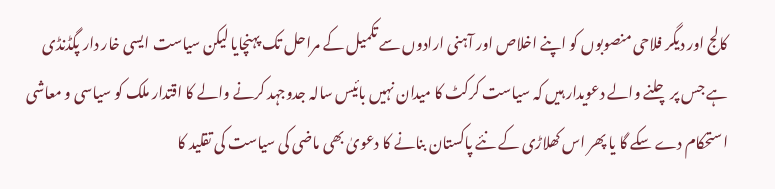کالج اور دیگر فلاحی منصوبوں کو اپنے اخلاص اور آہنی ارادوں سے تکمیل کے مراحل تک پہنچایا لیکن سیاست ایسی خار دار پگڈنڈی ہے جس پر چلنے والے دعویدار ہیں کہ سیاست کرکٹ کا میدان نہیں بائیس سالہ جدوجہد کرنے والے کا اقتدار ملک کو سیاسی و معاشی استحکام دے سکے گا یا پھر اس کھلاڑی کے نئے پاکستان بنانے کا دعویٰ بھی ماضی کی سیاست کی تقلید کا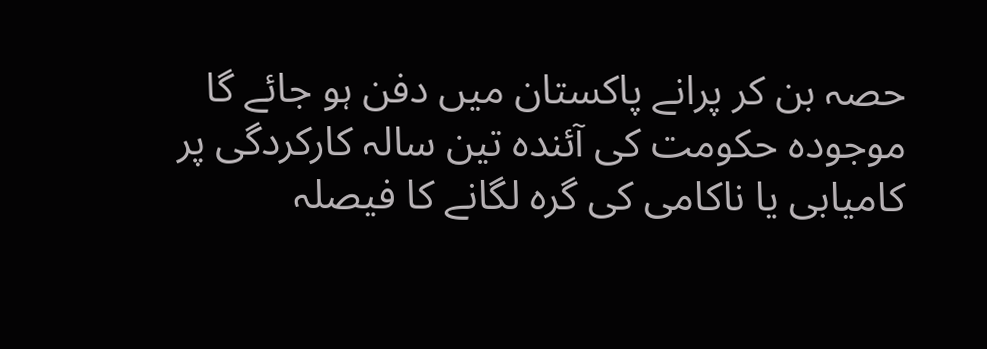حصہ بن کر پرانے پاکستان میں دفن ہو جائے گا موجودہ حکومت کی آئندہ تین سالہ کارکردگی پر کامیابی یا ناکامی کی گرہ لگانے کا فیصلہ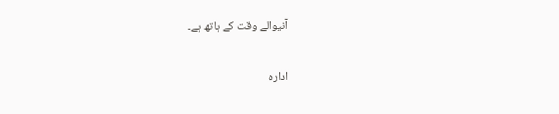آنیوالے وقت کے ہاتھ ہے۔


ادارہ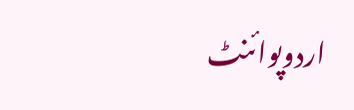اردوپوائنٹ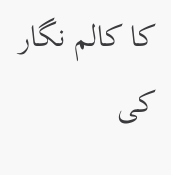کا کالم نگار کی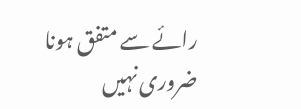رائے سے متفق ہونا ضروری نہیں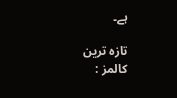ہے۔

تازہ ترین کالمز :